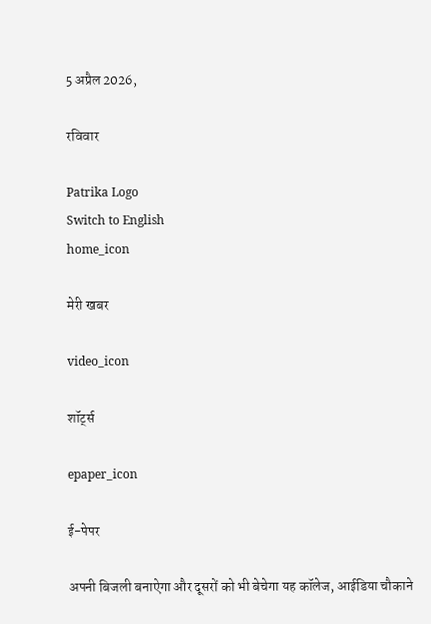5 अप्रैल 2026,

रविवार

Patrika Logo
Switch to English
home_icon

मेरी खबर

video_icon

शॉर्ट्स

epaper_icon

ई-पेपर

अपनी बिजली बनाऐगा और दूसरों को भी बेचेगा यह कॉलेज, आईडिया चौकाने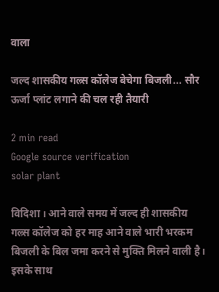वाला

जल्द शासकीय गल्र्स कॉलेज बेचेगा बिजली... सौर ऊर्जा प्लांट लगाने की चल रही तैयारी

2 min read
Google source verification
solar plant

विदिशा। आने वाले समय में जल्द ही शासकीय गल्र्स कॉलेज को हर माह आने वाले भारी भरकम बिजली के बिल जमा करने से मुक्ति मिलने वाली है। इसके साथ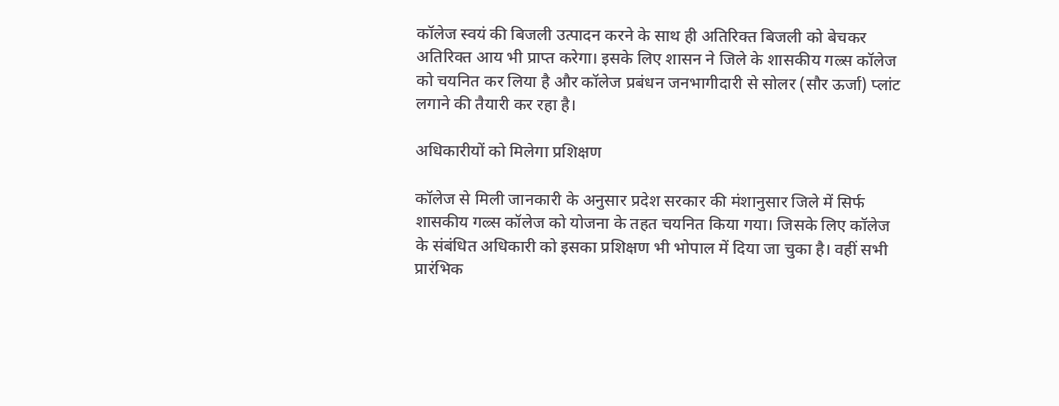कॉलेज स्वयं की बिजली उत्पादन करने के साथ ही अतिरिक्त बिजली को बेचकर अतिरिक्त आय भी प्राप्त करेगा। इसके लिए शासन ने जिले के शासकीय गल्र्स कॉलेज को चयनित कर लिया है और कॉलेज प्रबंधन जनभागीदारी से सोलर (सौर ऊर्जा) प्लांट लगाने की तैयारी कर रहा है।

अधिकारीयों को मिलेगा प्रशिक्षण

कॉलेज से मिली जानकारी के अनुसार प्रदेश सरकार की मंशानुसार जिले में सिर्फ शासकीय गल्र्स कॉलेज को योजना के तहत चयनित किया गया। जिसके लिए कॉलेज के संबंधित अधिकारी को इसका प्रशिक्षण भी भोपाल में दिया जा चुका है। वहीं सभी प्रारंभिक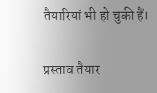तैयारियां भी हो चुकी हैं।

प्रस्ताव तैयार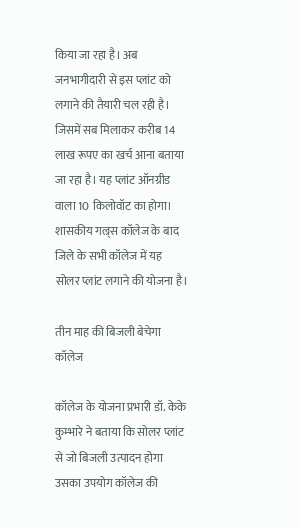किया जा रहा है। अब जनभागीदारी से इस प्लांट को लगाने की तैयारी चल रही है। जिसमें सब मिलाकर करीब 14 लाख रूपए का खर्च आना बताया जा रहा है। यह प्लांट ऑनग्रीड वाला 10 किलोवॉट का होगा। शासकीय गल्र्स कॉलेज के बाद जिले के सभी कॉलेज में यह सोलर प्लांट लगाने की योजना है।

तीन माह की बिजली बेचेगा कॉलेज

कॉलेज के योजना प्रभारी डॉ. केके कुम्भारे ने बताया कि सोलर प्लांट से जो बिजली उत्पादन होगा उसका उपयोग कॉलेज की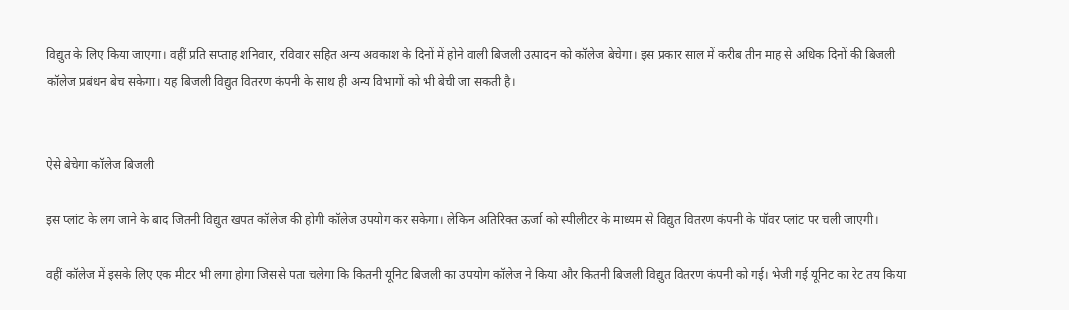विद्युत के लिए किया जाएगा। वहीं प्रति सप्ताह शनिवार, रविवार सहित अन्य अवकाश के दिनों में होने वाली बिजली उत्पादन को कॉलेज बेचेगा। इस प्रकार साल में करीब तीन माह से अधिक दिनों की बिजली कॉलेज प्रबंधन बेच सकेगा। यह बिजली विद्युत वितरण कंपनी के साथ ही अन्य विभागों को भी बेची जा सकती है।


ऐसे बेचेगा कॉलेज बिजली

इस प्लांट के लग जाने के बाद जितनी विद्युत खपत कॉलेज की होगी कॉलेज उपयोग कर सकेगा। लेकिन अतिरिक्त ऊर्जा को स्पीलीटर के माध्यम से विद्युत वितरण कंपनी के पॉवर प्लांट पर चली जाएगी।

वहीं कॉलेज में इसके लिए एक मीटर भी लगा होगा जिससे पता चलेगा कि कितनी यूनिट बिजली का उपयोग कॉलेज ने किया और कितनी बिजली विद्युत वितरण कंपनी को गई। भेजी गई यूनिट का रेट तय किया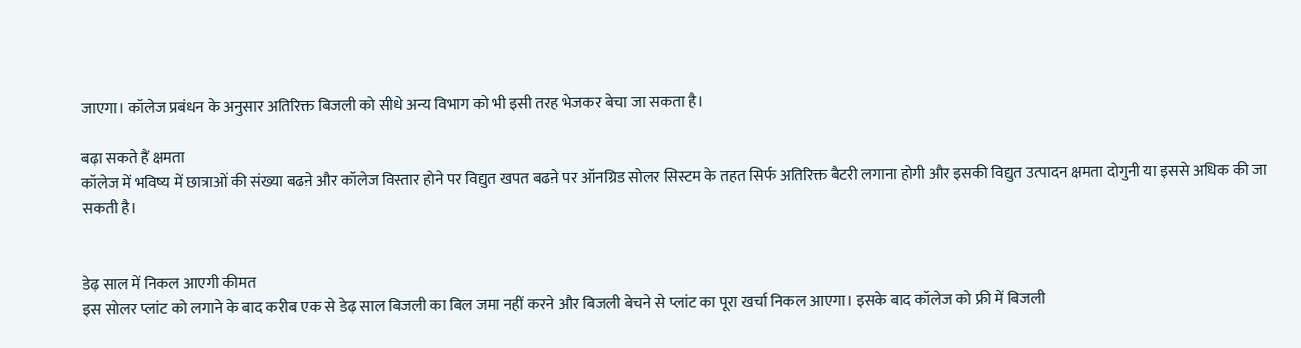जाएगा। कॉलेज प्रबंधन के अनुसार अतिरिक्त बिजली को सीधे अन्य विभाग को भी इसी तरह भेजकर बेचा जा सकता है।

बढ़ा सकते हैं क्षमता
कॉलेज में भविष्य में छात्राओं की संख्या बढऩे और कॉलेज विस्तार होने पर विद्युत खपत बढऩे पर ऑनग्रिड सोलर सिस्टम के तहत सिर्फ अतिरिक्त बैटरी लगाना होगी और इसकी विद्युत उत्पादन क्षमता दोगुनी या इससे अधिक की जा सकती है।


डेढ़ साल में निकल आएगी कीमत
इस सोलर प्लांट को लगाने के बाद करीब एक से डेढ़ साल बिजली का बिल जमा नहीं करने और बिजली बेचने से प्लांट का पूरा खर्चा निकल आएगा। इसके बाद कॉलेज को फ्री में बिजली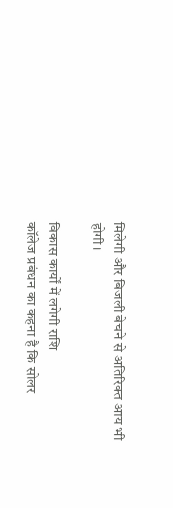मिलेगी और बिजली बेचने से अतिरिक्त आय भी होगी।

विकास कार्यों में लगेगी राशि
कॉलेज प्रबंधन का कहना है कि सोलर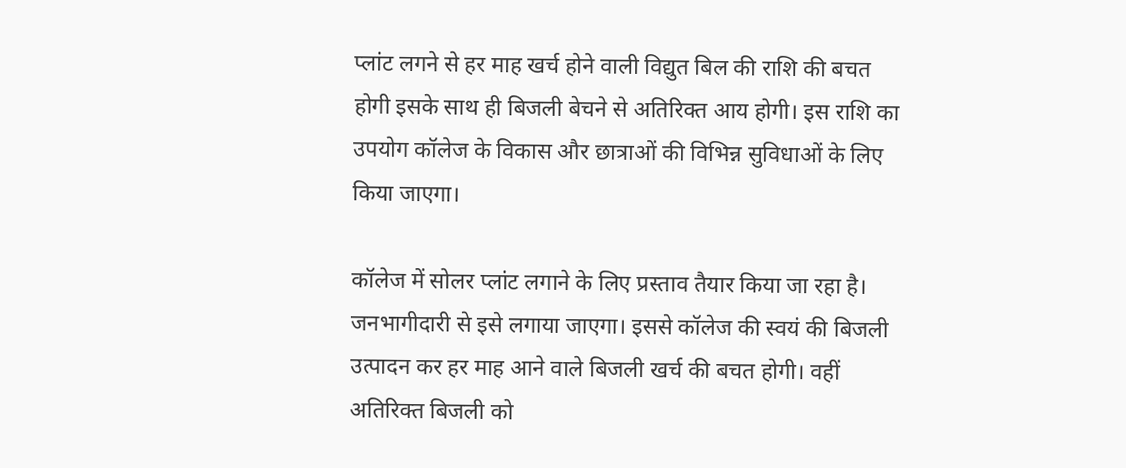प्लांट लगने से हर माह खर्च होने वाली विद्युत बिल की राशि की बचत होगी इसके साथ ही बिजली बेचने से अतिरिक्त आय होगी। इस राशि का उपयोग कॉलेज के विकास और छात्राओं की विभिन्न सुविधाओं के लिए किया जाएगा।

कॉलेज में सोलर प्लांट लगाने के लिए प्रस्ताव तैयार किया जा रहा है। जनभागीदारी से इसे लगाया जाएगा। इससे कॉलेज की स्वयं की बिजली उत्पादन कर हर माह आने वाले बिजली खर्च की बचत होगी। वहीं अतिरिक्त बिजली को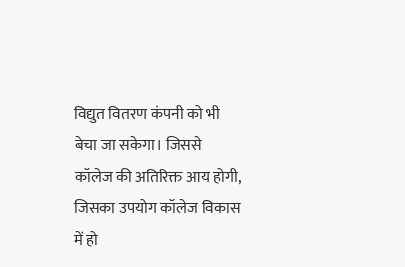विद्युत वितरण कंपनी को भी बेचा जा सकेगा। जिससे कॉलेज की अतिरिक्त आय होगी, जिसका उपयोग कॉलेज विकास में हो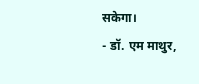सकेगा।
- डॉ. एम माथुर,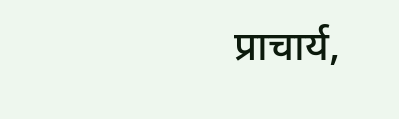प्राचार्य,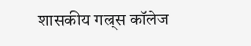शासकीय गल्र्स कॉलेज